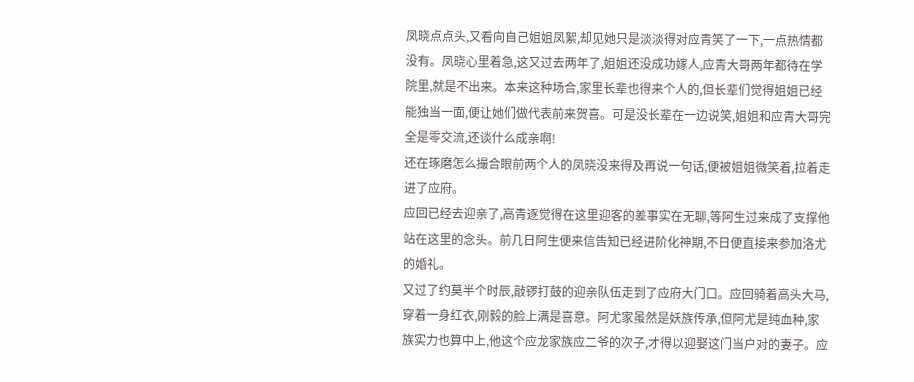凤晓点点头,又看向自己姐姐凤絮,却见她只是淡淡得对应青笑了一下,一点热情都没有。凤晓心里着急,这又过去两年了,姐姐还没成功嫁人,应青大哥两年都待在学院里,就是不出来。本来这种场合,家里长辈也得来个人的,但长辈们觉得姐姐已经能独当一面,便让她们做代表前来贺喜。可是没长辈在一边说笑,姐姐和应青大哥完全是零交流,还谈什么成亲啊!
还在琢磨怎么撮合眼前两个人的凤晓没来得及再说一句话,便被姐姐微笑着,拉着走进了应府。
应回已经去迎亲了,高青逐觉得在这里迎客的差事实在无聊,等阿生过来成了支撑他站在这里的念头。前几日阿生便来信告知已经进阶化神期,不日便直接来参加洛尤的婚礼。
又过了约莫半个时辰,敲锣打鼓的迎亲队伍走到了应府大门口。应回骑着高头大马,穿着一身红衣,刚毅的脸上满是喜意。阿尤家虽然是妖族传承,但阿尤是纯血种,家族实力也算中上,他这个应龙家族应二爷的次子,才得以迎娶这门当户对的妻子。应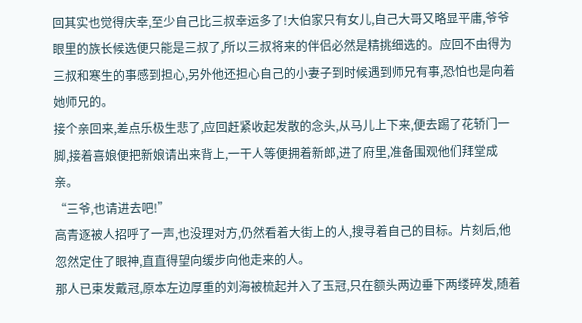回其实也觉得庆幸,至少自己比三叔幸运多了!大伯家只有女儿,自己大哥又略显平庸,爷爷眼里的族长候选便只能是三叔了,所以三叔将来的伴侣必然是精挑细选的。应回不由得为三叔和寒生的事感到担心,另外他还担心自己的小妻子到时候遇到师兄有事,恐怕也是向着她师兄的。
接个亲回来,差点乐极生悲了,应回赶紧收起发散的念头,从马儿上下来,便去踢了花轿门一脚,接着喜娘便把新娘请出来背上,一干人等便拥着新郎,进了府里,准备围观他们拜堂成亲。
“三爷,也请进去吧!”
高青逐被人招呼了一声,也没理对方,仍然看着大街上的人,搜寻着自己的目标。片刻后,他忽然定住了眼神,直直得望向缓步向他走来的人。
那人已束发戴冠,原本左边厚重的刘海被梳起并入了玉冠,只在额头两边垂下两缕碎发,随着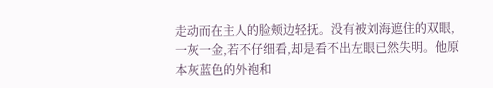走动而在主人的脸颊边轻抚。没有被刘海遮住的双眼,一灰一金,若不仔细看,却是看不出左眼已然失明。他原本灰蓝色的外袍和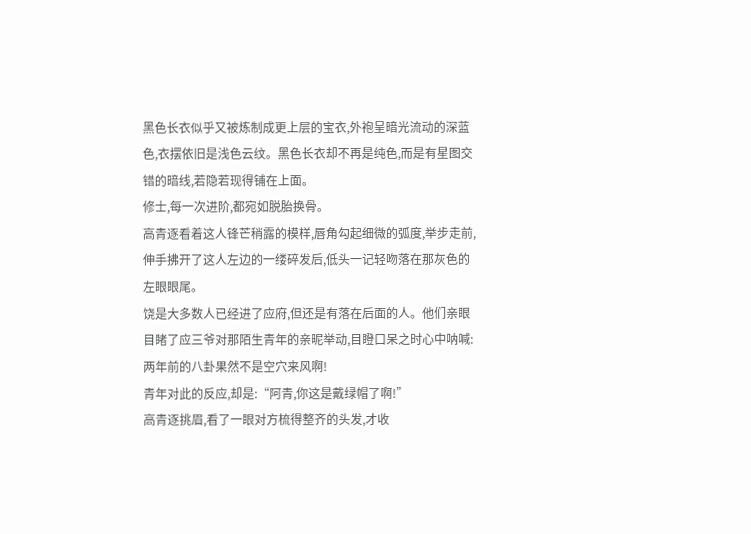黑色长衣似乎又被炼制成更上层的宝衣,外袍呈暗光流动的深蓝色,衣摆依旧是浅色云纹。黑色长衣却不再是纯色,而是有星图交错的暗线,若隐若现得铺在上面。
修士,每一次进阶,都宛如脱胎换骨。
高青逐看着这人锋芒稍露的模样,唇角勾起细微的弧度,举步走前,伸手拂开了这人左边的一缕碎发后,低头一记轻吻落在那灰色的左眼眼尾。
饶是大多数人已经进了应府,但还是有落在后面的人。他们亲眼目睹了应三爷对那陌生青年的亲昵举动,目瞪口呆之时心中呐喊:两年前的八卦果然不是空穴来风啊!
青年对此的反应,却是:“阿青,你这是戴绿帽了啊!”
高青逐挑眉,看了一眼对方梳得整齐的头发,才收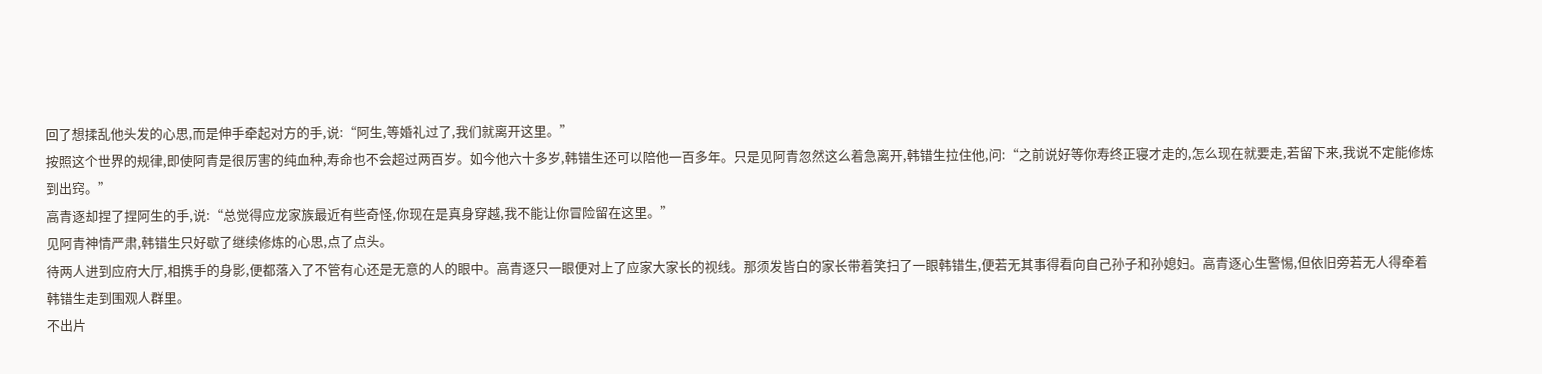回了想揉乱他头发的心思,而是伸手牵起对方的手,说:“阿生,等婚礼过了,我们就离开这里。”
按照这个世界的规律,即使阿青是很厉害的纯血种,寿命也不会超过两百岁。如今他六十多岁,韩错生还可以陪他一百多年。只是见阿青忽然这么着急离开,韩错生拉住他,问:“之前说好等你寿终正寝才走的,怎么现在就要走,若留下来,我说不定能修炼到出窍。”
高青逐却捏了捏阿生的手,说:“总觉得应龙家族最近有些奇怪,你现在是真身穿越,我不能让你冒险留在这里。”
见阿青神情严肃,韩错生只好歇了继续修炼的心思,点了点头。
待两人进到应府大厅,相携手的身影,便都落入了不管有心还是无意的人的眼中。高青逐只一眼便对上了应家大家长的视线。那须发皆白的家长带着笑扫了一眼韩错生,便若无其事得看向自己孙子和孙媳妇。高青逐心生警惕,但依旧旁若无人得牵着韩错生走到围观人群里。
不出片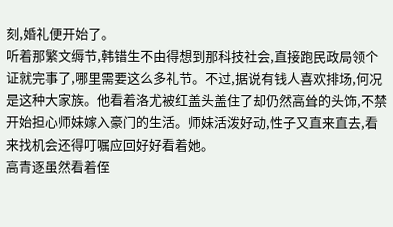刻,婚礼便开始了。
听着那繁文缛节,韩错生不由得想到那科技社会,直接跑民政局领个证就完事了,哪里需要这么多礼节。不过,据说有钱人喜欢排场,何况是这种大家族。他看着洛尤被红盖头盖住了却仍然高耸的头饰,不禁开始担心师妹嫁入豪门的生活。师妹活泼好动,性子又直来直去,看来找机会还得叮嘱应回好好看着她。
高青逐虽然看着侄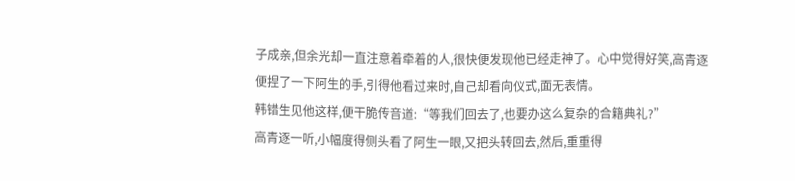子成亲,但余光却一直注意着牵着的人,很快便发现他已经走神了。心中觉得好笑,高青逐便捏了一下阿生的手,引得他看过来时,自己却看向仪式,面无表情。
韩错生见他这样,便干脆传音道:“等我们回去了,也要办这么复杂的合籍典礼?”
高青逐一听,小幅度得侧头看了阿生一眼,又把头转回去,然后,重重得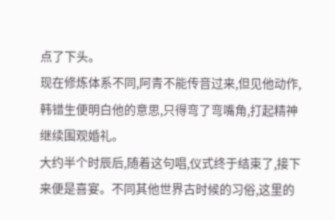点了下头。
现在修炼体系不同,阿青不能传音过来,但见他动作,韩错生便明白他的意思,只得弯了弯嘴角,打起精神继续围观婚礼。
大约半个时辰后,随着这句唱,仪式终于结束了,接下来便是喜宴。不同其他世界古时候的习俗,这里的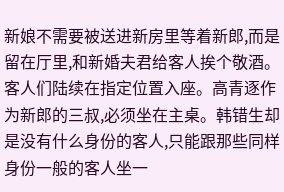新娘不需要被送进新房里等着新郎,而是留在厅里,和新婚夫君给客人挨个敬酒。
客人们陆续在指定位置入座。高青逐作为新郎的三叔,必须坐在主桌。韩错生却是没有什么身份的客人,只能跟那些同样身份一般的客人坐一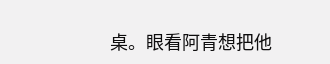桌。眼看阿青想把他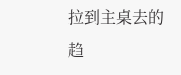拉到主桌去的趋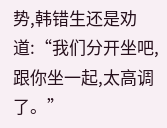势,韩错生还是劝道:“我们分开坐吧,跟你坐一起,太高调了。”